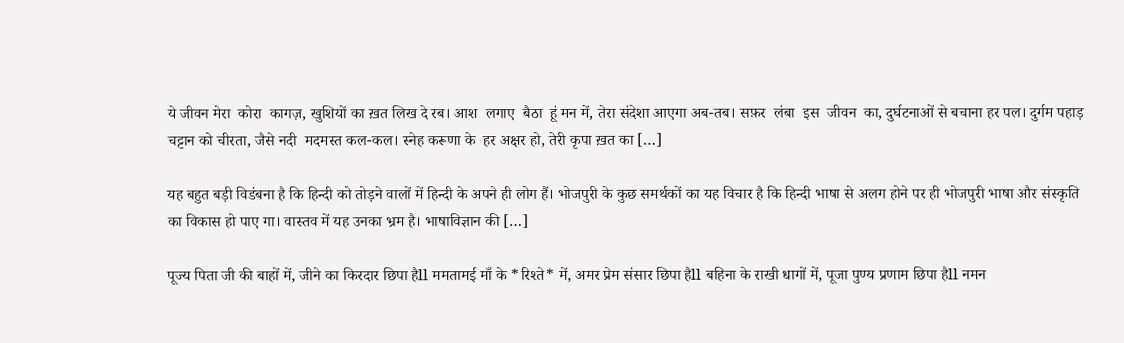ये जीवन मेरा  कोरा  कागज़, खुशियों का ख़त लिख दे रब। आश  लगाए  बैठा  हूं मन में, तेरा संदेशा आएगा अब-तब। सफ़र  लंबा  इस  जीवन  का, दुर्घटनाओं से बचाना हर पल। दुर्गम पहाड़ चट्टान को चीरता, जैसे नदी  मदमस्त कल-कल। स्नेह करूणा के  हर अक्षर हो, तेरी कृपा ख़त का […]

यह बहुत बड़ी विडंबना है कि हिन्दी को तोड़ने वालों में हिन्दी के अपने ही लोग हैं। भोजपुरी के कुछ समर्थकों का यह विचार है कि हिन्दी भाषा से अलग होने पर ही भोजपुरी भाषा और संस्कृति का विकास हो पाए गा। वास्तव में यह उनका भ्रम है। भाषाविज्ञान की […]

पूज्य पिता जी की बाहों में, जीने का किरदार छिपा हैll ममतामई माँ के *रिश्ते* में, अमर प्रेम संसार छिपा हैll बहिना के राखी धागों में, पूजा पुण्य प्रणाम छिपा हैll नमन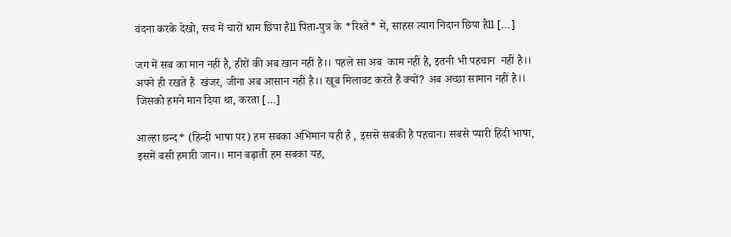वंदना करके देखो, सच में चारों धाम छिपा हैll पिता-पुत्र के *रिश्ते* में, साहस त्याग निदान छिपा हैll […]

जग में सब का मान नहीं है, हीरों की अब खान नहीं है।। पहले सा अब  काम नहीं है, इतनी भी पहचान  नहीं है।। अपने ही रखते हैं  खंजर, जीना अब आसान नहीं है।। खूब मिलावट करते हैं क्यों? अब अच्छा सामान नहीं है।। जिसको हमने मान दिया था, करता […]

आल्हा छन्द* (हिन्दी भाषा पर) हम सबका अभिमान यही है , इससे सबकी है पहचान। सबसे प्यारी हिंदी भाषा, इसमें बसी हमारी जान।। मान बढ़ाती हम सबका यह,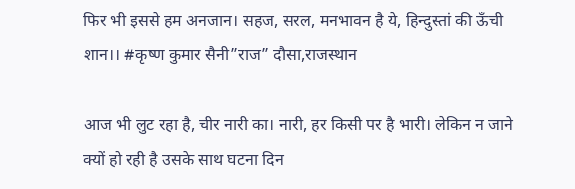फिर भी इससे हम अनजान। सहज, सरल, मनभावन है ये, हिन्दुस्तां की ऊँची शान।। #कृष्ण कुमार सैनी”राज” दौसा,राजस्थान

आज भी लुट रहा है, चीर नारी का। नारी, हर किसी पर है भारी। लेकिन न जाने क्यों हो रही है उसके साथ घटना दिन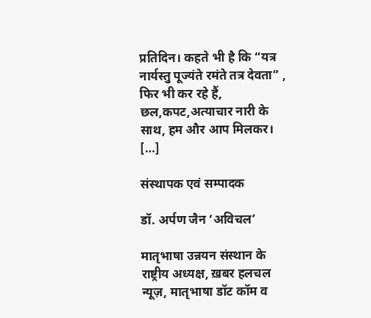प्रतिदिन। कहते भी है कि “यत्र नार्यस्तु पूज्यंते रमंते तत्र देवता” , फिर भी कर रहे हैं, छल,कपट,अत्याचार नारी के साथ, हम और आप मिलकर। […]

संस्थापक एवं सम्पादक

डॉ. अर्पण जैन ‘अविचल’

मातृभाषा उन्नयन संस्थान के राष्ट्रीय अध्यक्ष, ख़बर हलचल न्यूज़, मातृभाषा डॉट कॉम व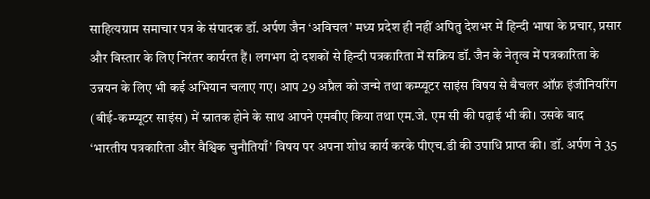साहित्यग्राम समाचार पत्र के संपादक डॉ. अर्पण जैन ‘अविचल’ मध्य प्रदेश ही नहीं अपितु देशभर में हिन्दी भाषा के प्रचार, प्रसार और विस्तार के लिए निरंतर कार्यरत हैं। लगभग दो दशकों से हिन्दी पत्रकारिता में सक्रिय डॉ. जैन के नेतृत्व में पत्रकारिता के उन्नयन के लिए भी कई अभियान चलाए गए। आप 29 अप्रैल को जन्मे तथा कम्प्यूटर साइंस विषय से बैचलर ऑफ़ इंजीनियरिंग (बीई-कम्प्यूटर साइंस) में स्नातक होने के साथ आपने एमबीए किया तथा एम.जे. एम सी की पढ़ाई भी की। उसके बाद ‘भारतीय पत्रकारिता और वैश्विक चुनौतियाँ’ विषय पर अपना शोध कार्य करके पीएच.डी की उपाधि प्राप्त की। डॉ. अर्पण ने 35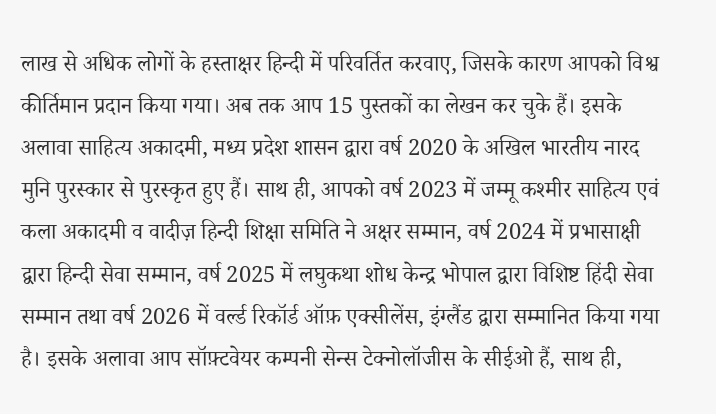लाख से अधिक लोगों के हस्ताक्षर हिन्दी में परिवर्तित करवाए, जिसके कारण आपको विश्व कीर्तिमान प्रदान किया गया। अब तक आप 15 पुस्तकों का लेखन कर चुके हैं। इसके अलावा साहित्य अकादमी, मध्य प्रदेश शासन द्वारा वर्ष 2020 के अखिल भारतीय नारद मुनि पुरस्कार से पुरस्कृत हुए हैं। साथ ही, आपको वर्ष 2023 में जम्मू कश्मीर साहित्य एवं कला अकादमी व वादीज़ हिन्दी शिक्षा समिति ने अक्षर सम्मान, वर्ष 2024 में प्रभासाक्षी द्वारा हिन्दी सेवा सम्मान, वर्ष 2025 में लघुकथा शोध केन्द्र भोपाल द्वारा विशिष्ट हिंदी सेवा सम्मान तथा वर्ष 2026 में वर्ल्ड रिकॉर्ड ऑफ़ एक्सीलेंस, इंग्लैंड द्वारा सम्मानित किया गया है। इसके अलावा आप सॉफ़्टवेयर कम्पनी सेन्स टेक्नोलॉजीस के सीईओ हैं, साथ ही,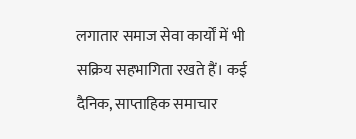लगातार समाज सेवा कार्यों में भी सक्रिय सहभागिता रखते हैं। कई दैनिक, साप्ताहिक समाचार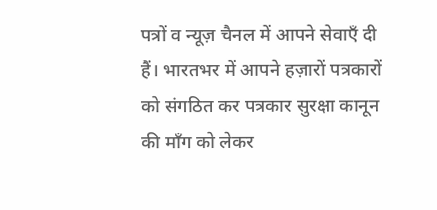पत्रों व न्यूज़ चैनल में आपने सेवाएँ दी हैं। भारतभर में आपने हज़ारों पत्रकारों को संगठित कर पत्रकार सुरक्षा कानून की माँग को लेकर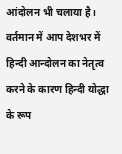आंदोलन भी चलाया है। वर्तमान में आप देशभर में हिन्दी आन्दोलन का नेतृत्व करने के कारण हिन्दी योद्धा के रूप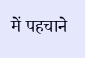में पहचाने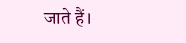जाते हैं।